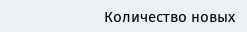Количество новых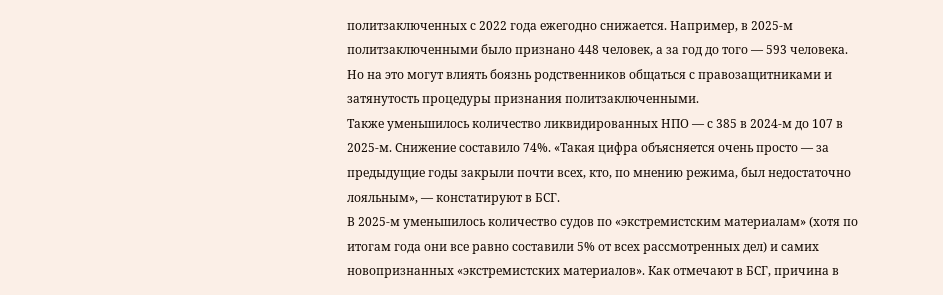политзаключенных с 2022 года ежегодно снижается. Например, в 2025-м политзаключенными было признано 448 человек, а за год до того — 593 человека. Но на это могут влиять боязнь родственников общаться с правозащитниками и затянутость процедуры признания политзаключенными.
Также уменьшилось количество ликвидированных НПО — с 385 в 2024-м до 107 в 2025-м. Снижение составило 74%. «Такая цифра объясняется очень просто — за предыдущие годы закрыли почти всех, кто, по мнению режима, был недостаточно лояльным», — констатируют в БСГ.
В 2025-м уменьшилось количество судов по «экстремистским материалам» (хотя по итогам года они все равно составили 5% от всех рассмотренных дел) и самих новопризнанных «экстремистских материалов». Как отмечают в БСГ, причина в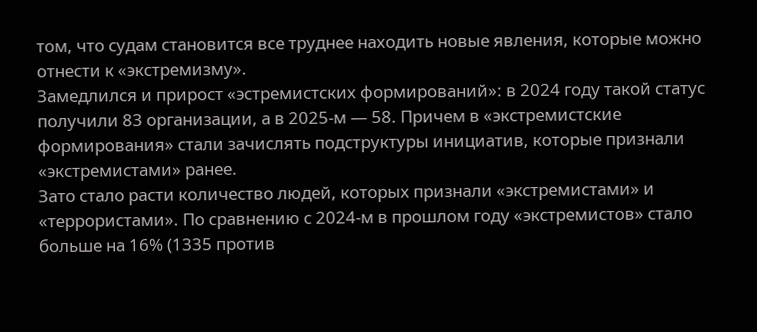том, что судам становится все труднее находить новые явления, которые можно отнести к «экстремизму».
Замедлился и прирост «эстремистских формирований»: в 2024 году такой статус получили 83 организации, а в 2025-м — 58. Причем в «экстремистские формирования» стали зачислять подструктуры инициатив, которые признали «экстремистами» ранее.
Зато стало расти количество людей, которых признали «экстремистами» и «террористами». По сравнению с 2024-м в прошлом году «экстремистов» стало больше на 16% (1335 против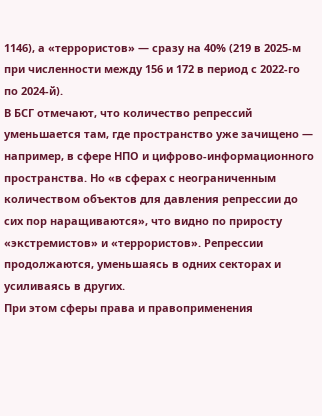1146), а «террористов» — сразу на 40% (219 в 2025-м при численности между 156 и 172 в период с 2022-го по 2024-й).
В БСГ отмечают, что количество репрессий уменьшается там, где пространство уже зачищено — например, в сфере НПО и цифрово-информационного пространства. Но «в сферах с неограниченным количеством объектов для давления репрессии до сих пор наращиваются», что видно по приросту «экстремистов» и «террористов». Репрессии продолжаются, уменьшаясь в одних секторах и усиливаясь в других.
При этом сферы права и правоприменения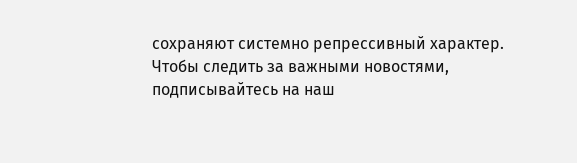сохраняют системно репрессивный характер.
Чтобы следить за важными новостями, подписывайтесь на наш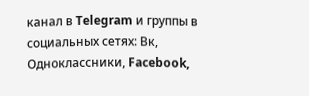канал в Telegram и группы в социальных сетях: Вк, Одноклассники, Facebook,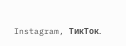Instagram, ТикТок.